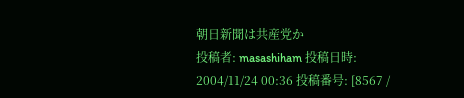朝日新聞は共産党か
投稿者: masashiham 投稿日時: 2004/11/24 00:36 投稿番号: [8567 /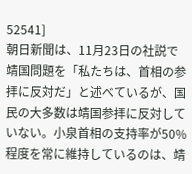52541]
朝日新聞は、11月23日の社説で靖国問題を「私たちは、首相の参拝に反対だ」と述べているが、国民の大多数は靖国参拝に反対していない。小泉首相の支持率が50%程度を常に維持しているのは、靖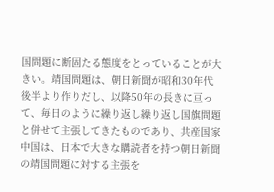国問題に断固たる態度をとっていることが大きい。靖国問題は、朝日新聞が昭和30年代後半より作りだし、以降50年の長きに亘って、毎日のように繰り返し繰り返し国旗問題と併せて主張してきたものであり、共産国家中国は、日本で大きな購読者を持つ朝日新聞の靖国問題に対する主張を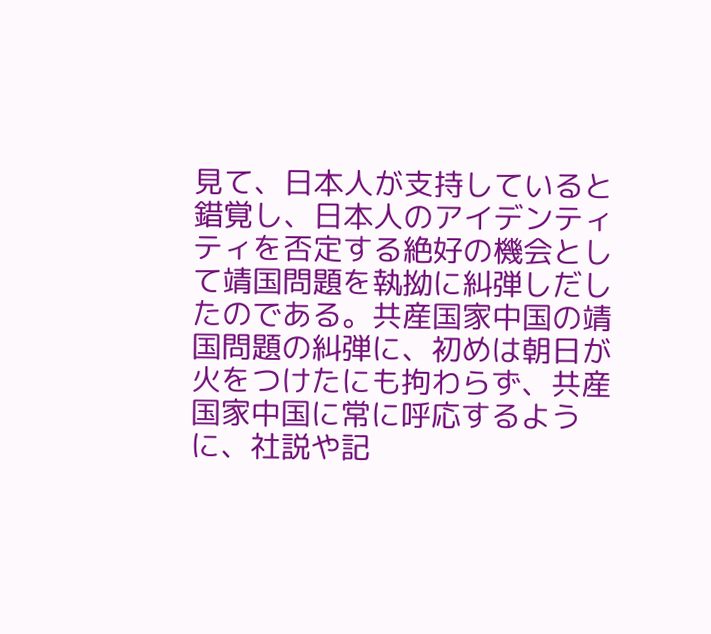見て、日本人が支持していると錯覚し、日本人のアイデンティティを否定する絶好の機会として靖国問題を執拗に糾弾しだしたのである。共産国家中国の靖国問題の糾弾に、初めは朝日が火をつけたにも拘わらず、共産国家中国に常に呼応するように、社説や記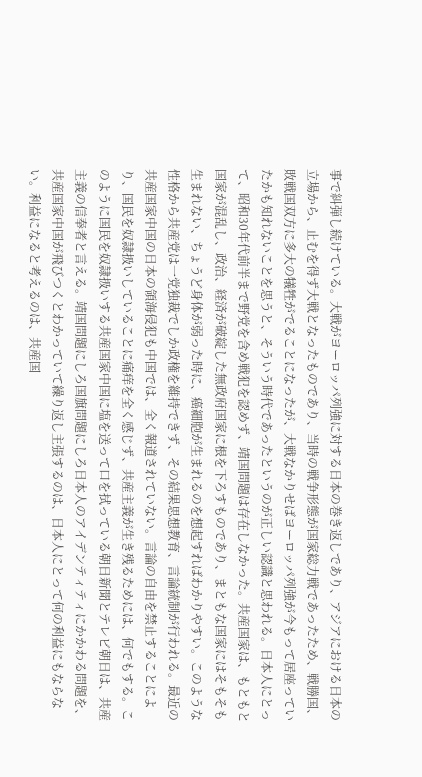事で糾弾し続けている。大戦がヨーロッパ列強に対する日本の巻き返しであり、アジアにおける日本の立場から、止むを得ず大戦となったものであり、当時の戦争形態が国家総力戦であったため、戦勝国、敗戦国双方に多大の犠牲がでることになったが、大戦なかりせばヨーロッパ列強が今もって居座っていたかも知れないことを思うと、そういう時代であったというのが正しい認識と思われる。日本人にとって、昭和30年代前半まで野党を含め戦犯を認めず、靖国問題は存在しなかった。共産国家は、もともと国家が混乱し、政治、経済が破綻した無政府国家に根を下ろすものであり、まともな国家にはそもそも生まれない、ちょうど身体が弱った時に、癌細胞が生まれるのを想起すればわかりやすい。このような性格から共産党は一党独裁でしか政権を維持できず、その結果思想教育、言論統制が行われる。最近の共産国家中国の日本の領海侵犯も中国では、全く報道されていない。言論の自由を禁止することにより、国民を奴隷扱いしていることに痛痒を全く感じず、共産主義が生き残るためには、何でもする。このように国民を奴隷扱いする共産国家中国に塩を送って口を拭っている朝日新聞とテレビ朝日は、共産主義の信奉者と言える。靖国問題にしろ国旗問題にしろ日本人のアイデンティティにかかわる問題を、共産国家中国が飛びつくとわかっていて繰り返し主張するのは、日本人にとって何の利益にもならない。利益になると考えるのは、共産国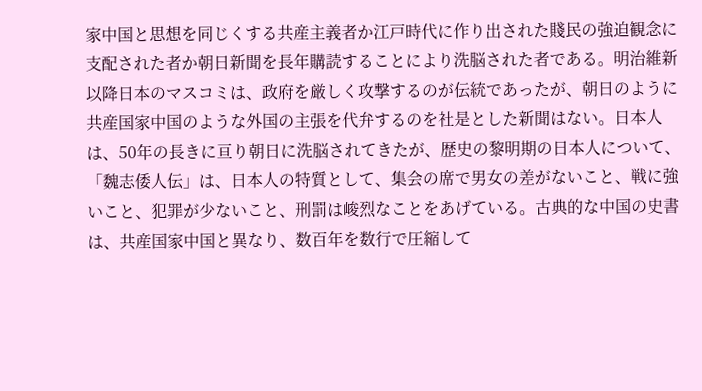家中国と思想を同じくする共産主義者か江戸時代に作り出された賤民の強迫観念に支配された者か朝日新聞を長年購読することにより洗脳された者である。明治維新以降日本のマスコミは、政府を厳しく攻撃するのが伝統であったが、朝日のように共産国家中国のような外国の主張を代弁するのを社是とした新聞はない。日本人は、50年の長きに亘り朝日に洗脳されてきたが、歴史の黎明期の日本人について、「魏志倭人伝」は、日本人の特質として、集会の席で男女の差がないこと、戦に強いこと、犯罪が少ないこと、刑罰は峻烈なことをあげている。古典的な中国の史書は、共産国家中国と異なり、数百年を数行で圧縮して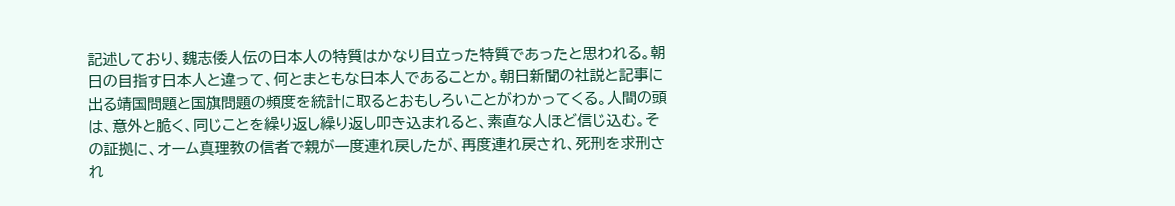記述しており、魏志倭人伝の日本人の特質はかなり目立った特質であったと思われる。朝日の目指す日本人と違って、何とまともな日本人であることか。朝日新聞の社説と記事に出る靖国問題と国旗問題の頻度を統計に取るとおもしろいことがわかってくる。人間の頭は、意外と脆く、同じことを繰り返し繰り返し叩き込まれると、素直な人ほど信じ込む。その証拠に、オーム真理教の信者で親が一度連れ戻したが、再度連れ戻され、死刑を求刑され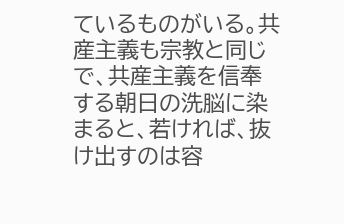ているものがいる。共産主義も宗教と同じで、共産主義を信奉する朝日の洗脳に染まると、若ければ、抜け出すのは容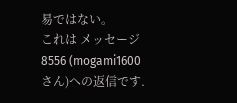易ではない。
これは メッセージ 8556 (mogami1600 さん)への返信です.